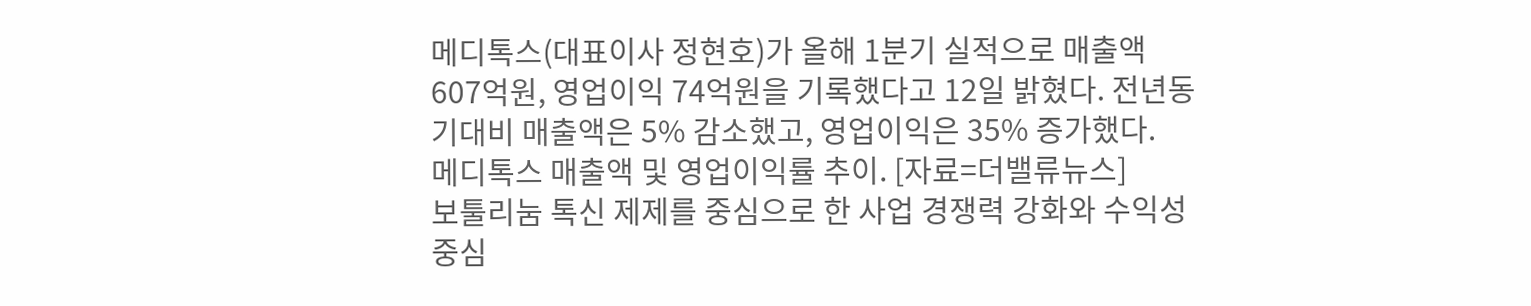메디톡스(대표이사 정현호)가 올해 1분기 실적으로 매출액 607억원, 영업이익 74억원을 기록했다고 12일 밝혔다. 전년동기대비 매출액은 5% 감소했고, 영업이익은 35% 증가했다.
메디톡스 매출액 및 영업이익률 추이. [자료=더밸류뉴스]
보툴리눔 톡신 제제를 중심으로 한 사업 경쟁력 강화와 수익성 중심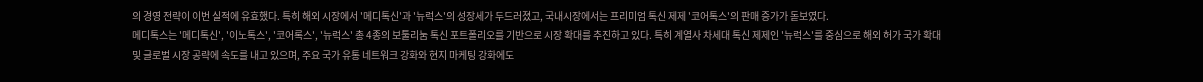의 경영 전략이 이번 실적에 유효했다. 특히 해외 시장에서 '메디톡신'과 '뉴럭스'의 성장세가 두드러졌고, 국내시장에서는 프리미엄 톡신 제제 '코어톡스'의 판매 증가가 돋보였다.
메디톡스는 '메디톡신', '이노톡스', '코어록스', '뉴럭스' 총 4종의 보툴리눔 톡신 포트폴리오를 기반으로 시장 확대를 추진하고 있다. 특히 계열사 차세대 톡신 제제인 '뉴럭스'를 중심으로 해외 허가 국가 확대 및 글로벌 시장 공략에 속도를 내고 있으며, 주요 국가 유통 네트워크 강화와 현지 마케팅 강화에도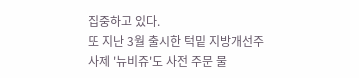집중하고 있다.
또 지난 3월 출시한 턱밑 지방개선주사제 '뉴비쥬'도 사전 주문 물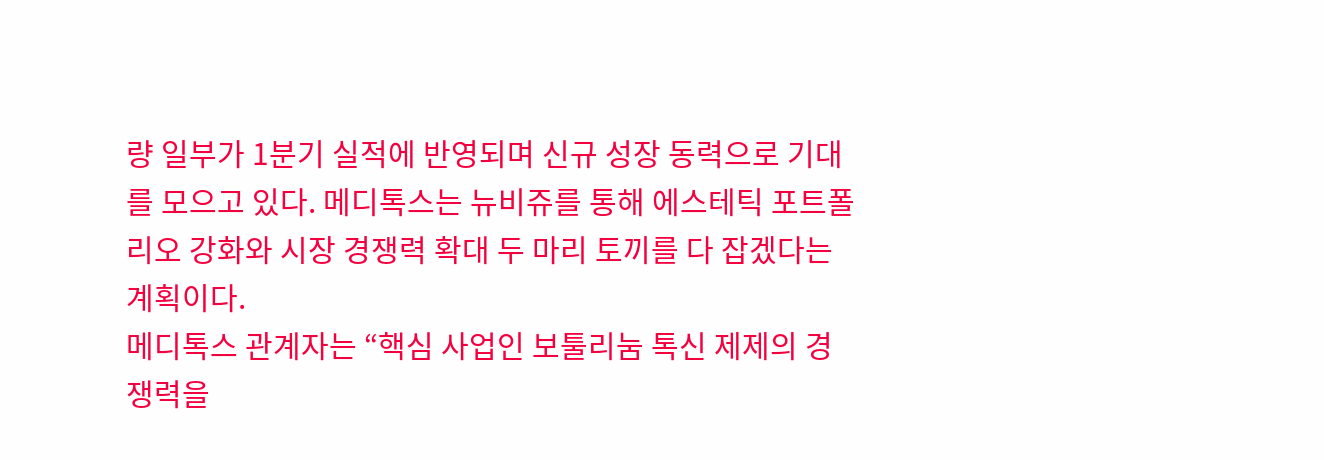량 일부가 1분기 실적에 반영되며 신규 성장 동력으로 기대를 모으고 있다. 메디톡스는 뉴비쥬를 통해 에스테틱 포트폴리오 강화와 시장 경쟁력 확대 두 마리 토끼를 다 잡겠다는 계획이다.
메디톡스 관계자는 “핵심 사업인 보툴리눔 톡신 제제의 경쟁력을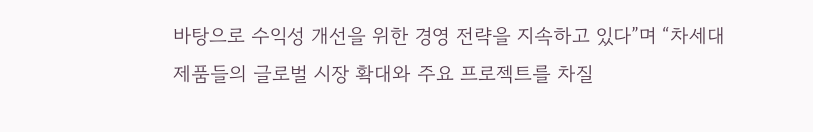바탕으로 수익성 개선을 위한 경영 전략을 지속하고 있다”며 “차세대 제품들의 글로벌 시장 확대와 주요 프로젝트를 차질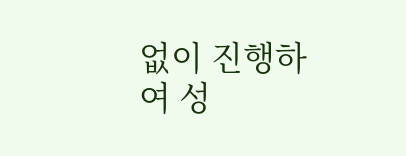없이 진행하여 성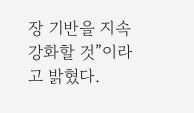장 기반을 지속 강화할 것”이라고 밝혔다.